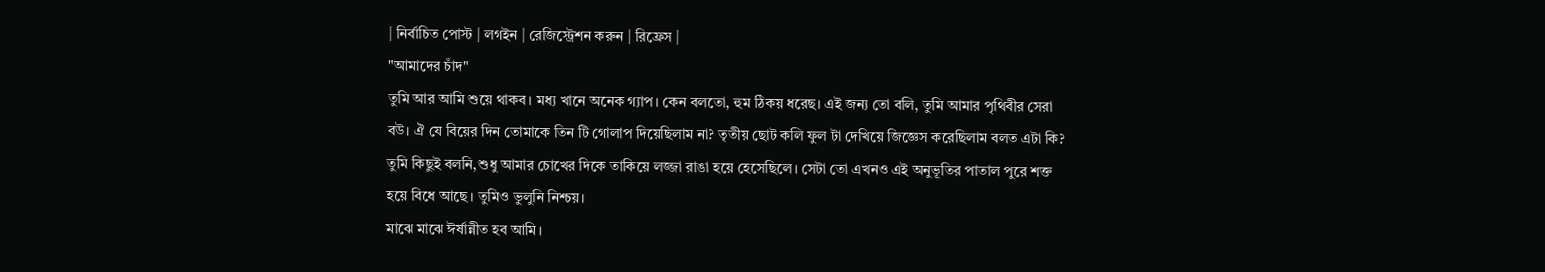| নির্বাচিত পোস্ট | লগইন | রেজিস্ট্রেশন করুন | রিফ্রেস |
"আমাদের চাঁদ"
তুমি আর আমি শুয়ে থাকব। মধ্য খানে অনেক গ্যাপ। কেন বলতো, হুম ঠিকয় ধরেছ। এই জন্য তো বলি, তুমি আমার পৃথিবীর সেরা বউ। ঐ যে বিয়ের দিন তোমাকে তিন টি গোলাপ দিয়েছিলাম না? তৃতীয় ছোট কলি ফুল টা দেখিয়ে জিজ্ঞেস করেছিলাম বলত এটা কি?
তুমি কিছুই বলনি,শুধু আমার চোখের দিকে তাকিয়ে লজ্জা রাঙা হয়ে হেসেছিলে। সেটা তো এখনও এই অনুভূতির পাতাল পুরে শক্ত হয়ে বিধে আছে । তুমিও ভুলুনি নিশ্চয়।
মাঝে মাঝে ঈর্ষান্নীত হব আমি।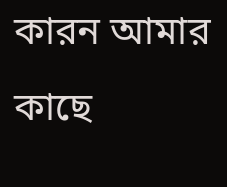কারন আমার কাছে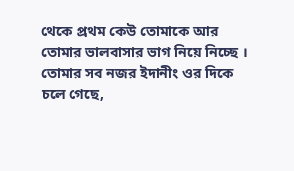থেকে প্রথম কেউ তোমাকে আর তোমার ভালবাসার ভাগ নিয়ে নিচ্ছে । তোমার সব নজর ইদানীং ওর দিকে চলে গেছে,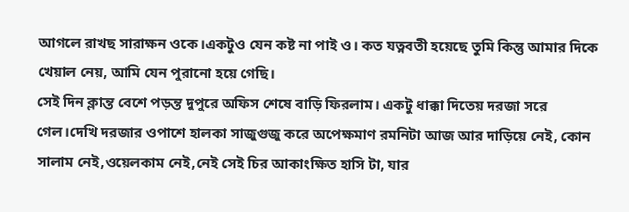আগলে রাখছ সারাক্ষন ওকে।একটুও যেন কষ্ট না পাই ও। কত যত্নবতী হয়েছে তুমি কিন্তু আমার দিকে খেয়াল নেয়, আমি যেন পুরানো হয়ে গেছি।
সেই দিন ক্লান্ত বেশে পড়ন্ত দুপুরে অফিস শেষে বাড়ি ফিরলাম। একটু ধাক্কা দিতেয় দরজা সরে গেল।দেখি দরজার ওপাশে হালকা সাজুগুজু করে অপেক্ষমাণ রমনিটা আজ আর দাড়িয়ে নেই, কোন সালাম নেই,ওয়েলকাম নেই,নেই সেই চির আকাংক্ষিত হাসি টা, যার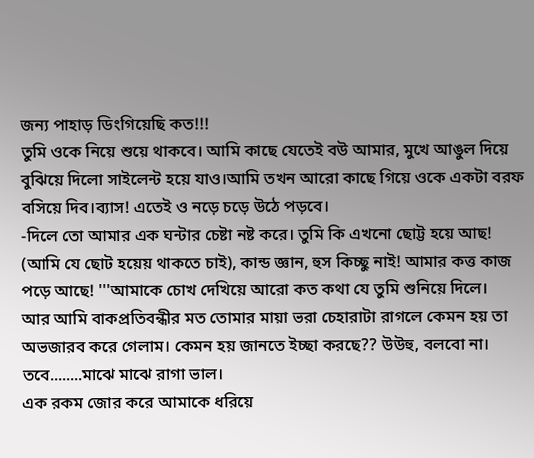জন্য পাহাড় ডিংগিয়েছি কত!!!
তুমি ওকে নিয়ে শুয়ে থাকবে। আমি কাছে যেতেই বউ আমার, মুখে আঙুল দিয়ে বুঝিয়ে দিলো সাইলেন্ট হয়ে যাও।আমি তখন আরো কাছে গিয়ে ওকে একটা বরফ বসিয়ে দিব।ব্যাস! এতেই ও নড়ে চড়ে উঠে পড়বে।
-দিলে তো আমার এক ঘন্টার চেষ্টা নষ্ট করে। তুমি কি এখনো ছোট্ট হয়ে আছ! (আমি যে ছোট হয়েয় থাকতে চাই), কান্ড জ্ঞান, হুস কিচ্ছু নাই! আমার কত্ত কাজ পড়ে আছে! '''আমাকে চোখ দেখিয়ে আরো কত কথা যে তুমি শুনিয়ে দিলে।
আর আমি বাকপ্রতিবন্ধীর মত তোমার মায়া ভরা চেহারাটা রাগলে কেমন হয় তা অভজারব করে গেলাম। কেমন হয় জানতে ইচ্ছা করছে?? উউহু, বলবো না। তবে........মাঝে মাঝে রাগা ভাল।
এক রকম জোর করে আমাকে ধরিয়ে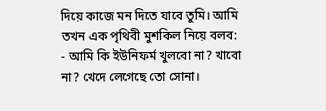দিয়ে কাজে মন দিতে যাবে তুমি। আমি তখন এক পৃথিবী মুশকিল নিয়ে বলব:
- আমি কি ইউনিফর্ম খুলবো না? খাবো না? খেদে লেগেছে তো সোনা।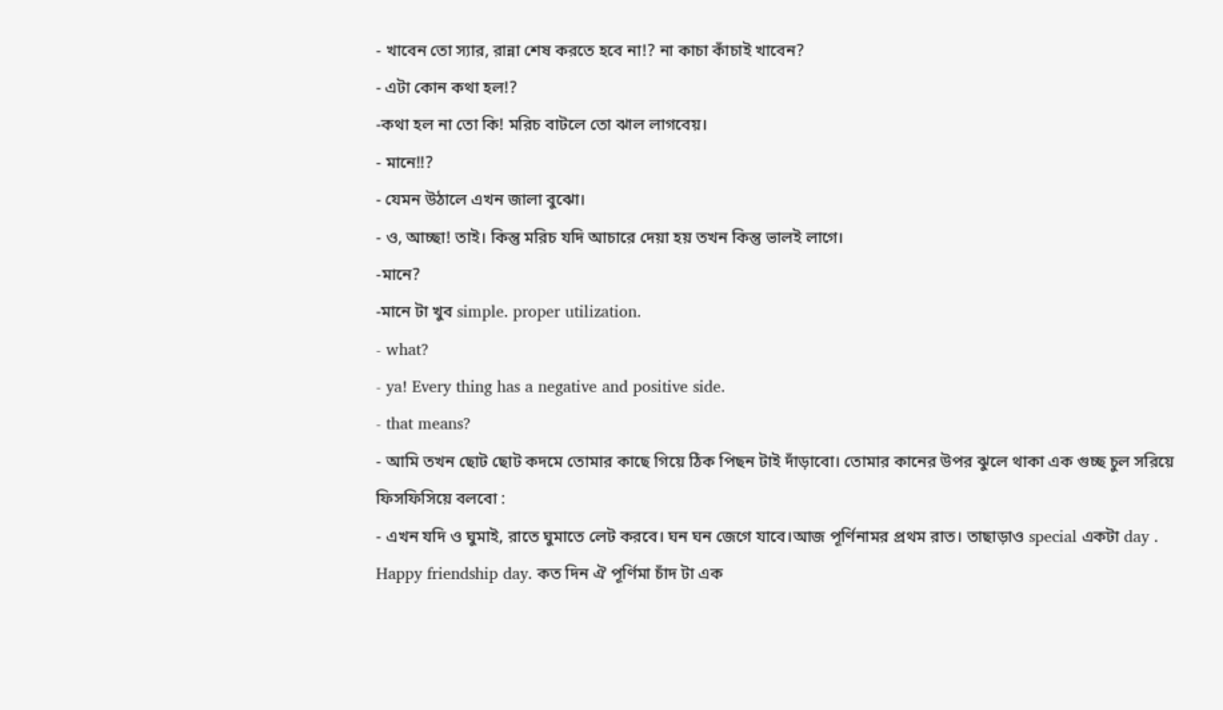- খাবেন তো স্যার, রান্না শেষ করতে হবে না!? না কাচা কাঁচাই খাবেন?
- এটা কোন কথা হল!?
-কথা হল না তো কি! মরিচ বাটলে তো ঝাল লাগবেয়।
- মানে!!?
- যেমন উঠালে এখন জালা বুঝো।
- ও, আচ্ছা! তাই। কিন্তু মরিচ যদি আচারে দেয়া হয় তখন কিন্তু ভালই লাগে।
-মানে?
-মানে টা খুব simple. proper utilization.
- what?
- ya! Every thing has a negative and positive side.
- that means?
- আমি তখন ছোট ছোট কদমে তোমার কাছে গিয়ে ঠিক পিছন টাই দাঁড়াবো। তোমার কানের উপর ঝুলে থাকা এক গুচ্ছ চুল সরিয়ে ফিসফিসিয়ে বলবো :
- এখন যদি ও ঘুমাই, রাতে ঘুমাতে লেট করবে। ঘন ঘন জেগে যাবে।আজ পূর্ণিনামর প্রথম রাত। তাছাড়াও special একটা day . Happy friendship day. কত দিন ঐ পূর্ণিমা চাঁদ টা এক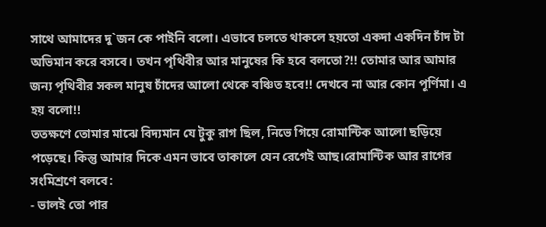সাথে আমাদের দু`জন কে পাইনি বলো। এভাবে চলতে থাকলে হয়তো একদা একদিন চাঁদ টা অভিমান করে বসবে। তখন পৃথিবীর আর মানুষের কি হবে বলতো?!! তোমার আর আমার জন্য পৃথিবীর সকল মানুষ চাঁদের আলো থেকে বঞ্চিত হবে!! দেখবে না আর কোন পূর্ণিমা। এ হয় বলো!!
ততক্ষণে তোমার মাঝে বিদ্যমান যে টুকু রাগ ছিল, নিভে গিয়ে রোমান্টিক আলো ছড়িয়ে পড়েছে। কিন্তু আমার দিকে এমন ভাবে তাকালে যেন রেগেই আছ।রোমান্টিক আর রাগের সংমিশ্রণে বলবে:
- ভালই তো পার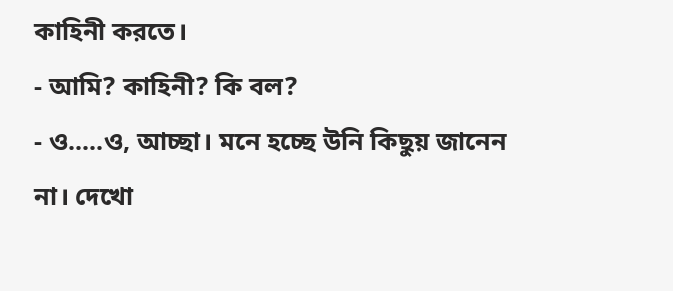কাহিনী করতে।
- আমি? কাহিনী? কি বল?
- ও.....ও, আচ্ছা। মনে হচ্ছে উনি কিছুয় জানেন না। দেখো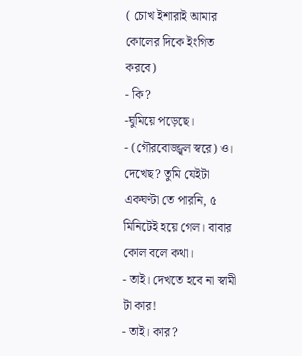( চোখ ইশারাই আমার কোলের দিকে ইংগিত করবে)
- কি?
-ঘুমিয়ে পড়েছে।
- (গৌরবোজ্জ্বল স্বরে) ও। দেখেছ? তুমি যেইটা একঘণ্টা তে পারনি, ৫ মিনিটেই হয়ে গেল। বাবার কোল বলে কথা।
- তাই। দেখতে হবে না স্বামী টা কার!
- তাই। কার?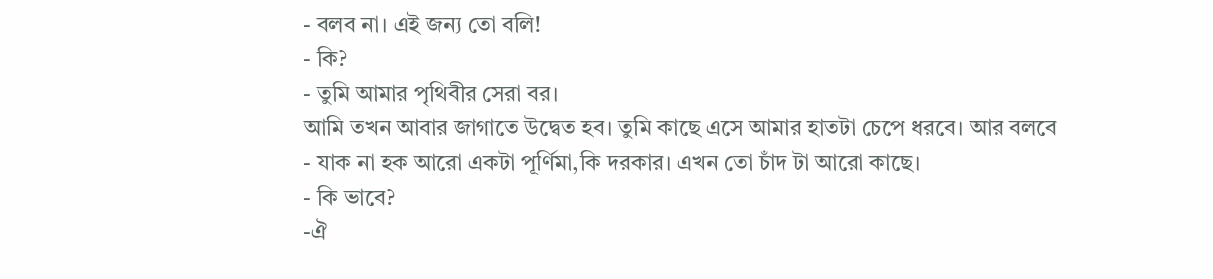- বলব না। এই জন্য তো বলি!
- কি?
- তুমি আমার পৃথিবীর সেরা বর।
আমি তখন আবার জাগাতে উদ্বেত হব। তুমি কাছে এসে আমার হাতটা চেপে ধরবে। আর বলবে
- যাক না হক আরো একটা পূর্ণিমা,কি দরকার। এখন তো চাঁদ টা আরো কাছে।
- কি ভাবে?
-ঐ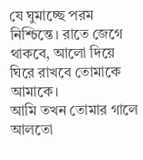যে ঘুমাচ্ছে পরম নিশ্চিন্তে। রাতে জেগে থাকবে, আলো দিয়ে ঘিরে রাখবে তোমাকে আমাকে।
আমি তখন তোমার গালে আলতো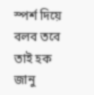স্পর্শ দিয়ে বলব তবে তাই হক জানু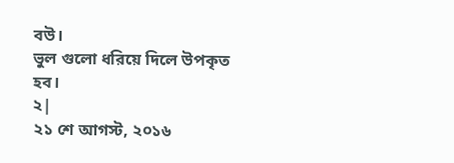বউ।
ভুল গুলো ধরিয়ে দিলে উপকৃত হব।
২|
২১ শে আগস্ট, ২০১৬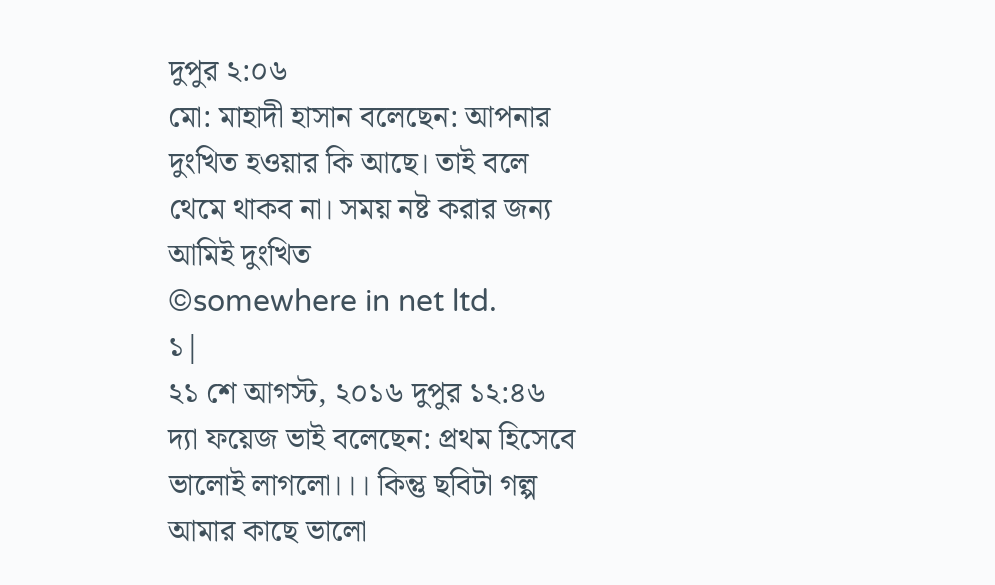দুপুর ২:০৬
মো: মাহাদী হাসান বলেছেন: আপনার দুংখিত হওয়ার কি আছে। তাই বলে থেমে থাকব না। সময় নষ্ট করার জন্য আমিই দুংখিত
©somewhere in net ltd.
১|
২১ শে আগস্ট, ২০১৬ দুপুর ১২:৪৬
দ্যা ফয়েজ ভাই বলেছেন: প্রথম হিসেবে ভালোই লাগলো।।। কিন্তু ছবিটা গল্প আমার কাছে ভালো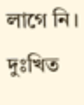লাগে নি। দুঃখিত